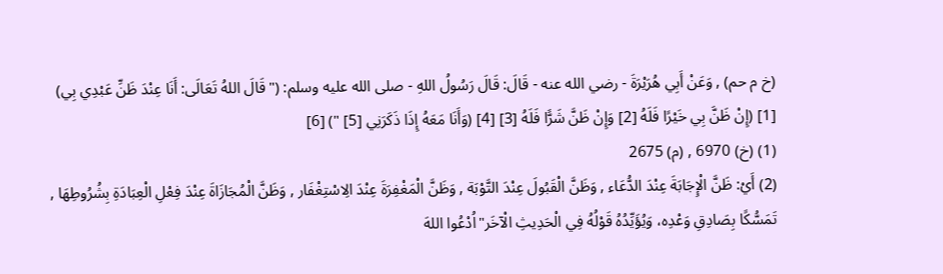(خ م حم) , وَعَنْ أَبِي هُرَيْرَةَ - رضي الله عنه - قَالَ: قَالَ رَسُولُ اللهِ - صلى الله عليه وسلم: ("قَالَ اللهُ تَعَالَى: أَنَا عِنْدَ ظَنِّ عَبْدِي بِي) [1] (إِنْ ظَنَّ بِي خَيْرًا فَلَهُ [2] وَإِنْ ظَنَّ شَرًّا فَلَهُ [3] [4] (وَأَنَا مَعَهُ إِذَا ذَكَرَنِي [5] ") [6]
(1) (خ) 6970 , (م) 2675
(2) أَيْ: ظَنَّ الْإِجَابَةَ عِنْدَ الدُّعَاء , وَظَنَّ الْقَبُولَ عِنْدَ التَّوْبَة , وَظَنَّ الْمَغْفِرَةَ عِنْدَ الِاسْتِغْفَار , وَظَنَّ الْمُجَازَاةَ عِنْدَ فِعْلِ الْعِبَادَةِ بِشُرُوطِهَا , تَمَسُّكًا بِصَادِقِ وَعْدِه، وَيُؤَيِّدُهُ قَوْلُهُ فِي الْحَدِيثِ الْآخَر"اُدْعُوا اللهَ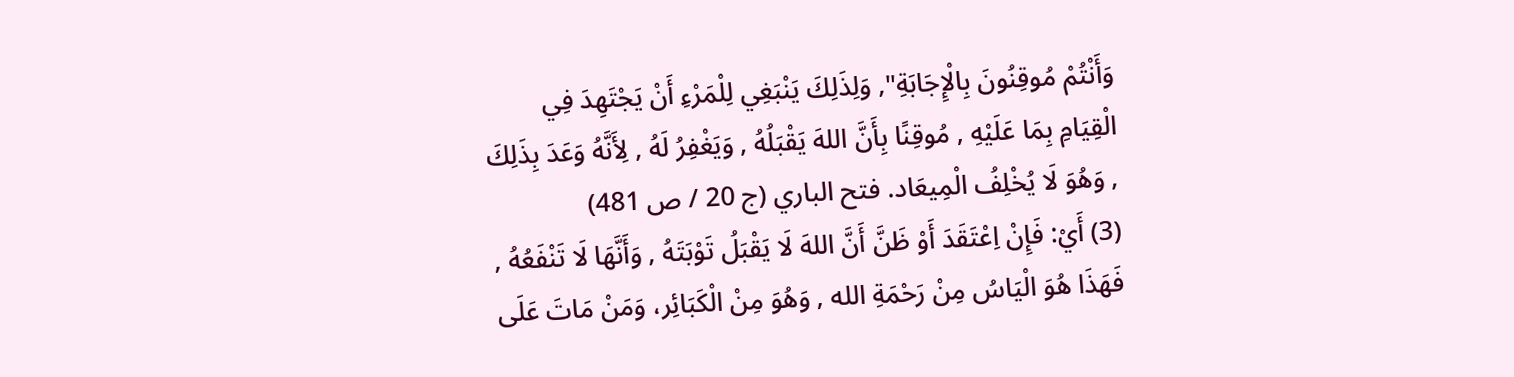وَأَنْتُمْ مُوقِنُونَ بِالْإِجَابَةِ", وَلِذَلِكَ يَنْبَغِي لِلْمَرْءِ أَنْ يَجْتَهِدَ فِي الْقِيَامِ بِمَا عَلَيْهِ , مُوقِنًا بِأَنَّ اللهَ يَقْبَلُهُ , وَيَغْفِرُ لَهُ , لِأَنَّهُ وَعَدَ بِذَلِكَ , وَهُوَ لَا يُخْلِفُ الْمِيعَاد. فتح الباري (ج 20 / ص 481)
(3) أَيْ: فَإِنْ اِعْتَقَدَ أَوْ ظَنَّ أَنَّ اللهَ لَا يَقْبَلُ تَوْبَتَهُ , وَأَنَّهَا لَا تَنْفَعُهُ , فَهَذَا هُوَ الْيَاسُ مِنْ رَحْمَةِ الله , وَهُوَ مِنْ الْكَبَائِر، وَمَنْ مَاتَ عَلَى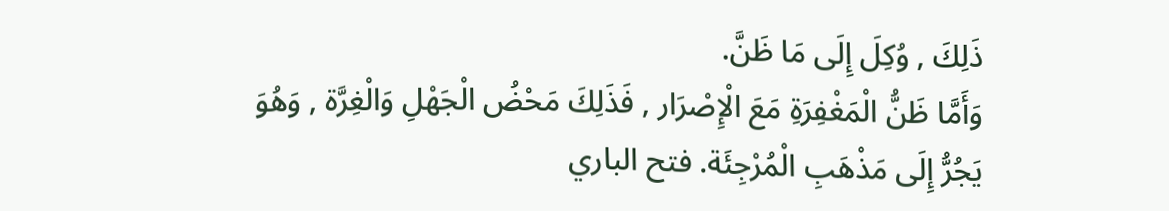ذَلِكَ , وُكِلَ إِلَى مَا ظَنَّ.
وَأَمَّا ظَنُّ الْمَغْفِرَةِ مَعَ الْإِصْرَار , فَذَلِكَ مَحْضُ الْجَهْلِ وَالْغِرَّة , وَهُوَ يَجُرُّ إِلَى مَذْهَبِ الْمُرْجِئَة. فتح الباري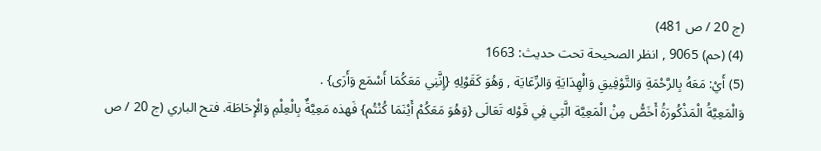(ج 20 / ص 481)
(4) (حم) 9065 , انظر الصحيحة تحت حديث: 1663
(5) أَيْ: مَعَهُ بِالرَّحْمَةِ وَالتَّوْفِيقِ وَالْهِدَايَةِ وَالرِّعَايَة , وَهُوَ كَقَوْلِهِ {إِنَّنِي مَعَكُمَا أَسْمَع وَأَرَى} .
وَالْمَعِيَّةُ الْمَذْكُورَةُ أَخَصُّ مِنْ الْمَعِيَّة الَّتِي فِي قَوْله تَعَالَى {وَهُوَ مَعَكُمْ أَيْنَمَا كُنْتُم} فَهذه مَعِيَّةٌ بِالْعِلْمِ وَالْإِحَاطَة. فتح الباري (ج 20 / ص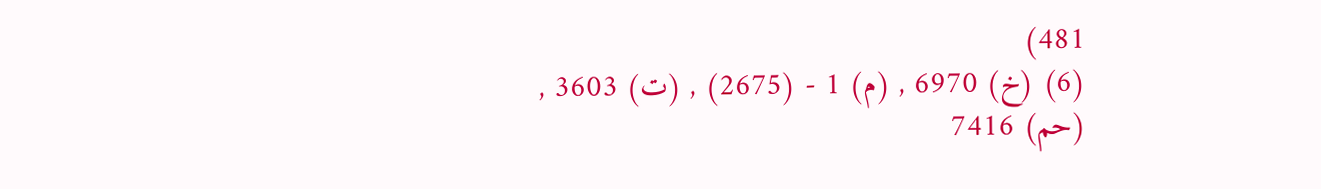481)
(6) (خ) 6970 , (م) 1 - (2675) , (ت) 3603 , (حم) 7416